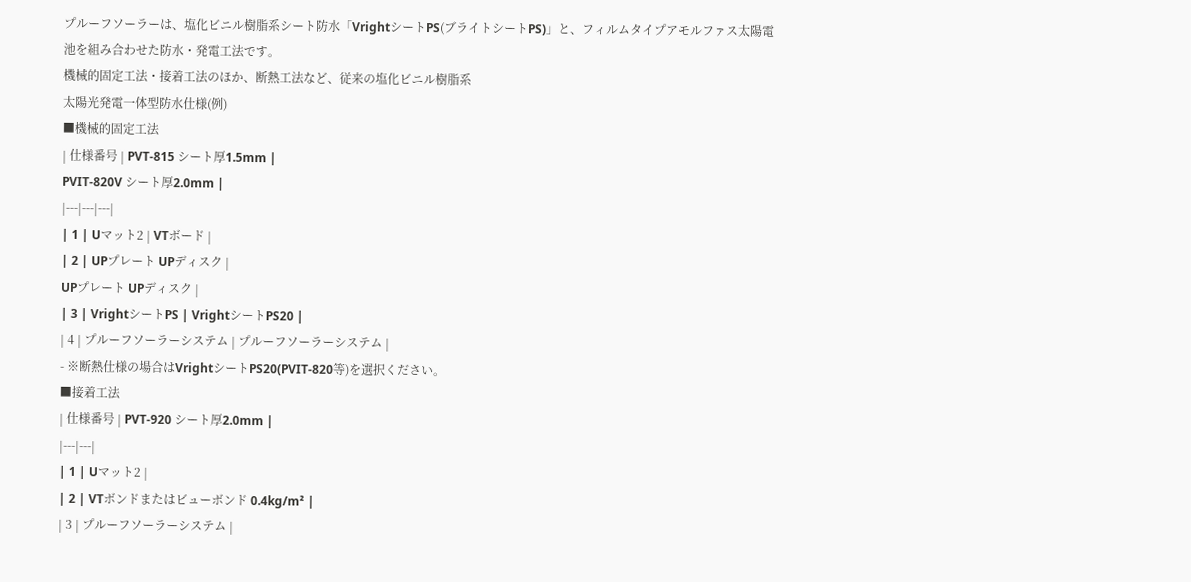プルーフソーラーは、塩化ビニル樹脂系シート防水「VrightシートPS(ブライトシートPS)」と、フィルムタイプアモルファス太陽電池を組み合わせた防水・発電工法です。
機械的固定工法・接着工法のほか、断熱工法など、従来の塩化ビニル樹脂系
太陽光発電一体型防水仕様(例)
■機械的固定工法
| 仕様番号 | PVT-815 シート厚1.5mm |
PVIT-820V シート厚2.0mm |
|---|---|---|
| 1 | Uマット2 | VTボード |
| 2 | UPプレート UPディスク |
UPプレート UPディスク |
| 3 | VrightシートPS | VrightシートPS20 |
| 4 | プルーフソーラーシステム | プルーフソーラーシステム |
- ※断熱仕様の場合はVrightシートPS20(PVIT-820等)を選択ください。
■接着工法
| 仕様番号 | PVT-920 シート厚2.0mm |
|---|---|
| 1 | Uマット2 |
| 2 | VTボンドまたはビューボンド 0.4kg/m² |
| 3 | プルーフソーラーシステム |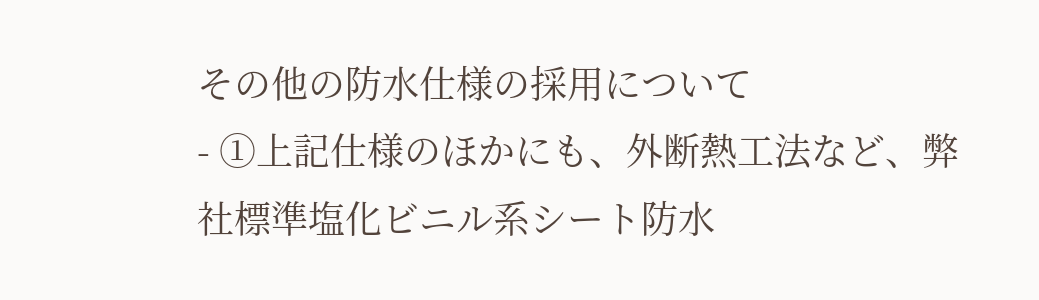その他の防水仕様の採用について
- ①上記仕様のほかにも、外断熱工法など、弊社標準塩化ビニル系シート防水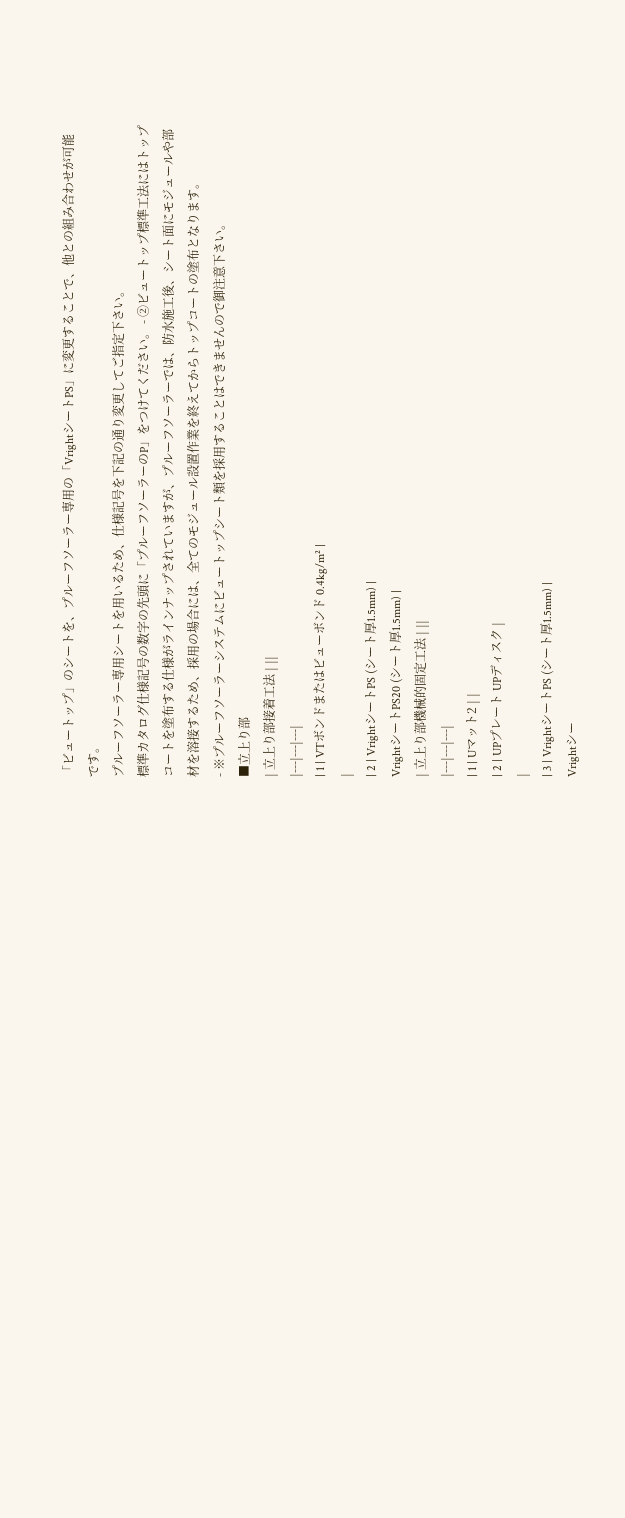「ビュートップ」のシートを、プルーフソーラー専用の「VrightシートPS」に変更することで、他との組み合わせが可能です。
プルーフソーラー専用シートを用いるため、仕様記号を下記の通り変更してご指定下さい。
標準カタログ仕様記号の数字の先頭に「プルーフソーラーのP」をつけてください。 - ②ビュートップ標準工法にはトップコートを塗布する仕様がラインナップされていますが、プルーフソーラーでは、防水施工後、シート面にモジュールや部材を溶接するため、採用の場合には、全てのモジュール設置作業を終えてからトップコートの塗布となります。
- ※プルーフソーラーシステムにビュートップシート類を採用することはできませんので御注意下さい。
■立上り部
| 立上り部接着工法 | ||
|---|---|---|
| 1 | VTボンドまたはビューボンド 0.4kg/m² |
|
| 2 | VrightシートPS (シート厚1.5mm) |
VrightシートPS20 (シート厚1.5mm) |
| 立上り部機械的固定工法 | ||
|---|---|---|
| 1 | Uマット2 | |
| 2 | UPプレート UPディスク |
|
| 3 | VrightシートPS (シート厚1.5mm) |
Vrightシー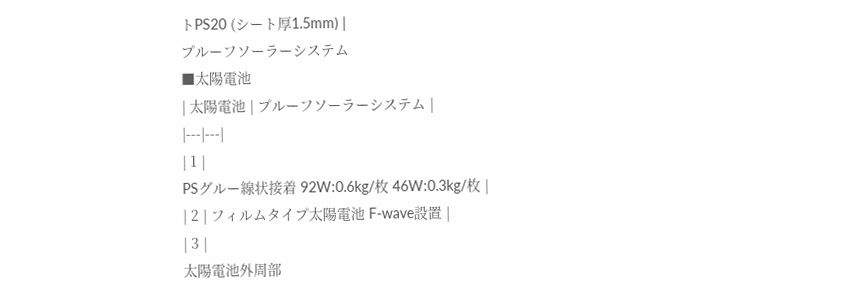トPS20 (シート厚1.5mm) |
プルーフソーラーシステム
■太陽電池
| 太陽電池 | プルーフソーラーシステム |
|---|---|
| 1 |
PSグルー線状接着 92W:0.6kg/枚 46W:0.3kg/枚 |
| 2 | フィルムタイプ太陽電池 F-wave設置 |
| 3 |
太陽電池外周部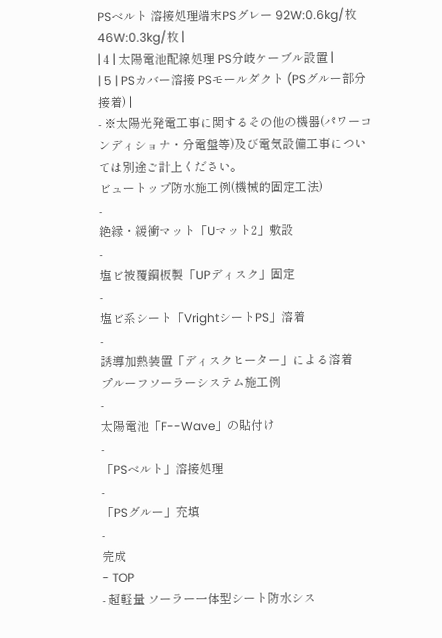PSベルト 溶接処理端末PSグレー 92W:0.6kg/枚 46W:0.3kg/枚 |
| 4 | 太陽電池配線処理 PS分岐ケーブル設置 |
| 5 | PSカバー溶接 PSモールダクト (PSグルー部分接着) |
- ※太陽光発電工事に関するその他の機器(パワーコンディショナ・分電盤等)及び電気設備工事については別途ご計上ください。
ビュートップ防水施工例(機械的固定工法)
-
絶縁・緩衝マット「Uマット2」敷設
-
塩ビ被覆鋼板製「UPディスク」固定
-
塩ビ系シート「VrightシートPS」溶着
-
誘導加熱装置「ディスクヒーター」による溶着
プルーフソーラーシステム施工例
-
太陽電池「F--Wave」の貼付け
-
「PSベルト」溶接処理
-
「PSグルー」充填
-
完成
- TOP
- 超軽量 ソーラー一体型シート防水シス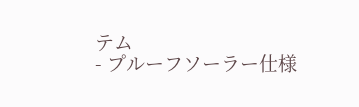テム
- プルーフソーラー仕様